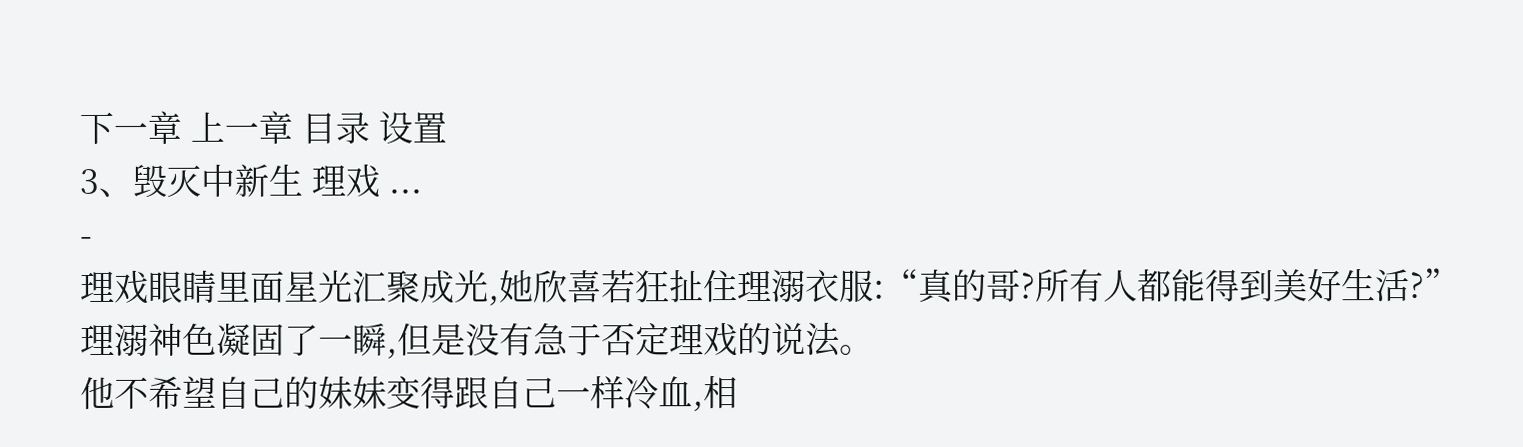下一章 上一章 目录 设置
3、毁灭中新生 理戏 ...
-
理戏眼睛里面星光汇聚成光,她欣喜若狂扯住理溺衣服:“真的哥?所有人都能得到美好生活?”
理溺神色凝固了一瞬,但是没有急于否定理戏的说法。
他不希望自己的妹妹变得跟自己一样冷血,相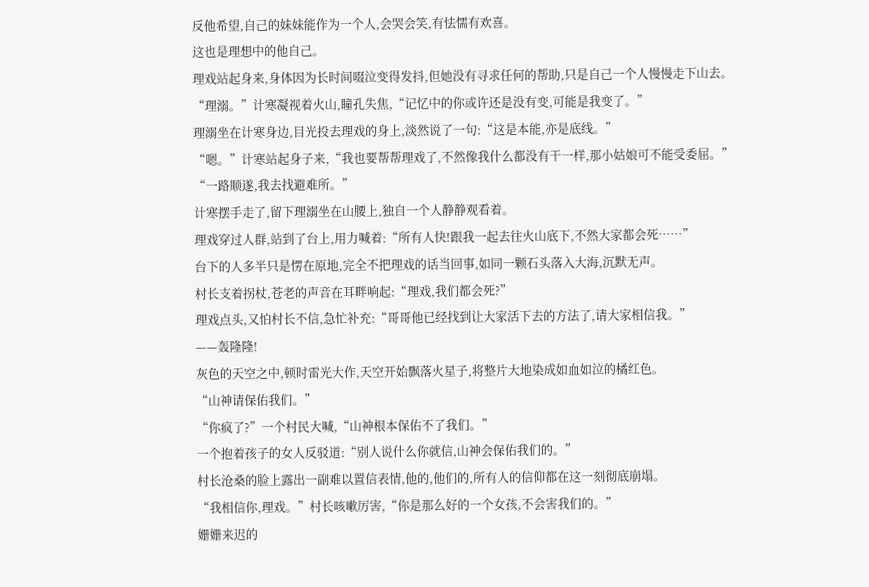反他希望,自己的妹妹能作为一个人,会哭会笑,有怯懦有欢喜。
这也是理想中的他自己。
理戏站起身来,身体因为长时间啜泣变得发抖,但她没有寻求任何的帮助,只是自己一个人慢慢走下山去。
“理溺。”计寒凝视着火山,瞳孔失焦,“记忆中的你或许还是没有变,可能是我变了。”
理溺坐在计寒身边,目光投去理戏的身上,淡然说了一句:“这是本能,亦是底线。”
“嗯。”计寒站起身子来,“我也要帮帮理戏了,不然像我什么都没有干一样,那小姑娘可不能受委屈。”
“一路顺遂,我去找避难所。”
计寒摆手走了,留下理溺坐在山腰上,独自一个人静静观看着。
理戏穿过人群,站到了台上,用力喊着:“所有人快!跟我一起去往火山底下,不然大家都会死……”
台下的人多半只是愣在原地,完全不把理戏的话当回事,如同一颗石头落入大海,沉默无声。
村长支着拐杖,苍老的声音在耳畔响起:“理戏,我们都会死?”
理戏点头,又怕村长不信,急忙补充:“哥哥他已经找到让大家活下去的方法了,请大家相信我。”
——轰隆隆!
灰色的天空之中,顿时雷光大作,天空开始飘落火星子,将整片大地染成如血如泣的橘红色。
“山神请保佑我们。”
“你疯了?”一个村民大喊,“山神根本保佑不了我们。”
一个抱着孩子的女人反驳道:“别人说什么你就信,山神会保佑我们的。”
村长沧桑的脸上露出一副难以置信表情,他的,他们的,所有人的信仰都在这一刻彻底崩塌。
“我相信你,理戏。”村长咳嗽厉害,“你是那么好的一个女孩,不会害我们的。”
姗姗来迟的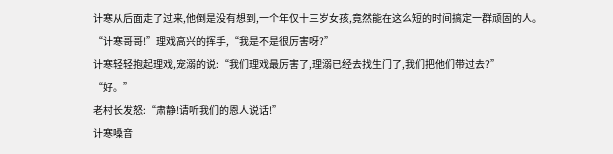计寒从后面走了过来,他倒是没有想到,一个年仅十三岁女孩,竟然能在这么短的时间搞定一群顽固的人。
“计寒哥哥!”理戏高兴的挥手,“我是不是很厉害呀?”
计寒轻轻抱起理戏,宠溺的说:“我们理戏最厉害了,理溺已经去找生门了,我们把他们带过去?”
“好。”
老村长发怒:“肃静!请听我们的恩人说话!”
计寒嗓音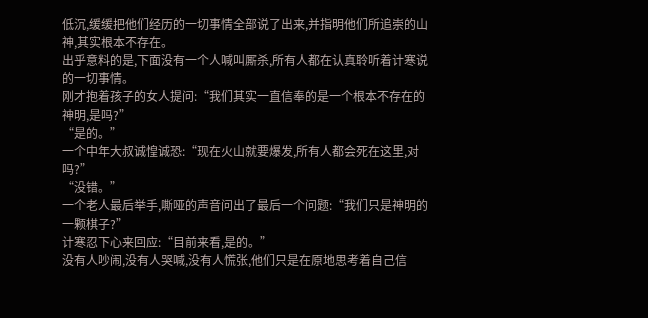低沉,缓缓把他们经历的一切事情全部说了出来,并指明他们所追崇的山神,其实根本不存在。
出乎意料的是,下面没有一个人喊叫厮杀,所有人都在认真聆听着计寒说的一切事情。
刚才抱着孩子的女人提问:“我们其实一直信奉的是一个根本不存在的神明,是吗?”
“是的。”
一个中年大叔诚惶诚恐:“现在火山就要爆发,所有人都会死在这里,对吗?”
“没错。”
一个老人最后举手,嘶哑的声音问出了最后一个问题:“我们只是神明的一颗棋子?”
计寒忍下心来回应:“目前来看,是的。”
没有人吵闹,没有人哭喊,没有人慌张,他们只是在原地思考着自己信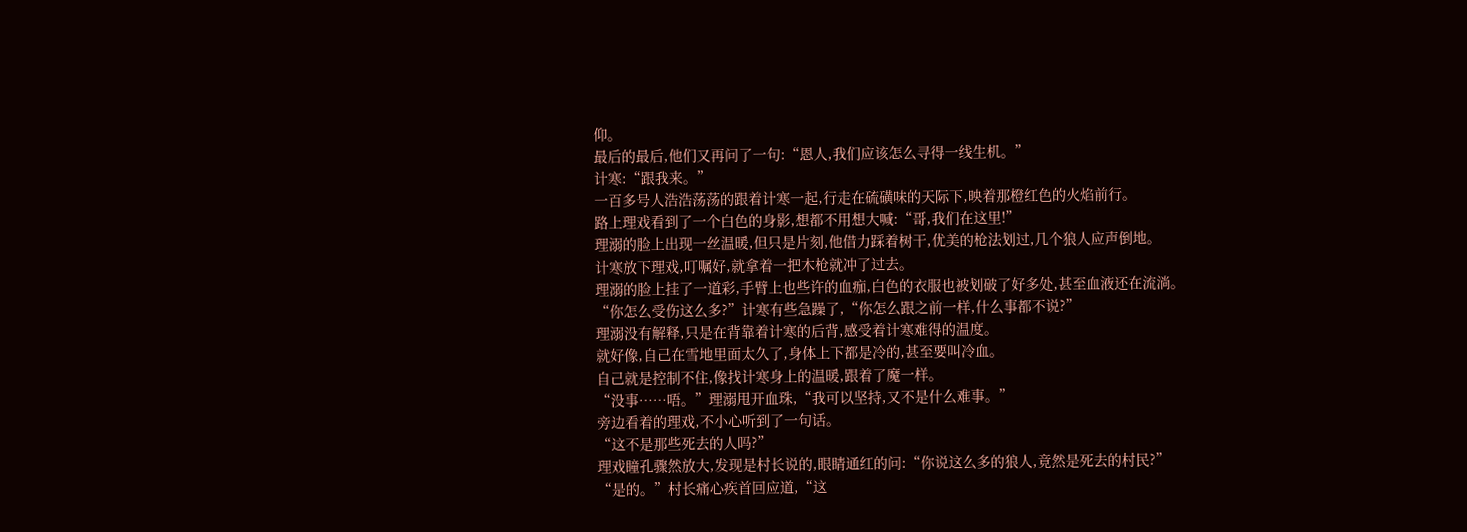仰。
最后的最后,他们又再问了一句:“恩人,我们应该怎么寻得一线生机。”
计寒:“跟我来。”
一百多号人浩浩荡荡的跟着计寒一起,行走在硫磺味的天际下,映着那橙红色的火焰前行。
路上理戏看到了一个白色的身影,想都不用想大喊:“哥,我们在这里!”
理溺的脸上出现一丝温暖,但只是片刻,他借力踩着树干,优美的枪法划过,几个狼人应声倒地。
计寒放下理戏,叮嘱好,就拿着一把木枪就冲了过去。
理溺的脸上挂了一道彩,手臂上也些许的血痂,白色的衣服也被划破了好多处,甚至血液还在流淌。
“你怎么受伤这么多?”计寒有些急躁了,“你怎么跟之前一样,什么事都不说?”
理溺没有解释,只是在背靠着计寒的后背,感受着计寒难得的温度。
就好像,自己在雪地里面太久了,身体上下都是冷的,甚至要叫冷血。
自己就是控制不住,像找计寒身上的温暖,跟着了魔一样。
“没事……唔。”理溺甩开血珠,“我可以坚持,又不是什么难事。”
旁边看着的理戏,不小心听到了一句话。
“这不是那些死去的人吗?”
理戏瞳孔骤然放大,发现是村长说的,眼睛通红的问:“你说这么多的狼人,竟然是死去的村民?”
“是的。”村长痛心疾首回应道,“这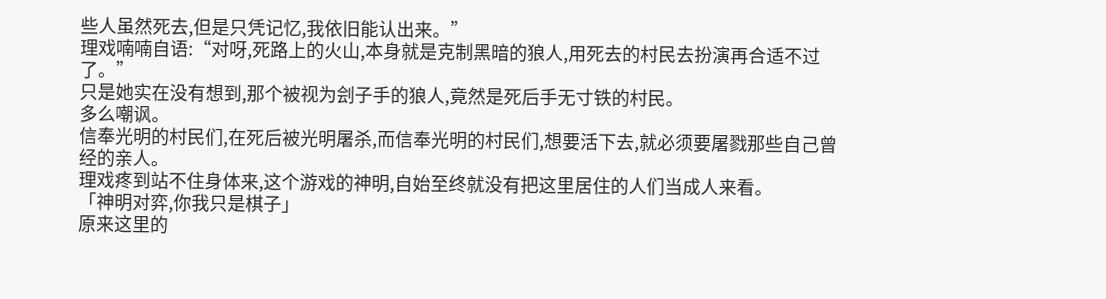些人虽然死去,但是只凭记忆,我依旧能认出来。”
理戏喃喃自语:“对呀,死路上的火山,本身就是克制黑暗的狼人,用死去的村民去扮演再合适不过了。”
只是她实在没有想到,那个被视为刽子手的狼人,竟然是死后手无寸铁的村民。
多么嘲讽。
信奉光明的村民们,在死后被光明屠杀,而信奉光明的村民们,想要活下去,就必须要屠戮那些自己曾经的亲人。
理戏疼到站不住身体来,这个游戏的神明,自始至终就没有把这里居住的人们当成人来看。
「神明对弈,你我只是棋子」
原来这里的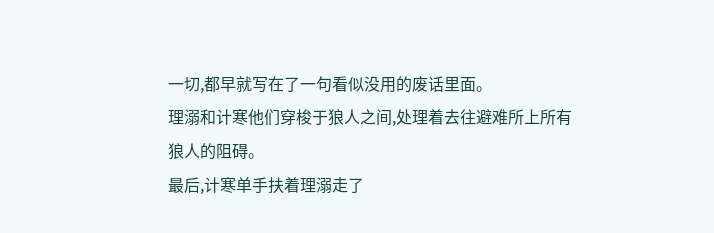一切,都早就写在了一句看似没用的废话里面。
理溺和计寒他们穿梭于狼人之间,处理着去往避难所上所有狼人的阻碍。
最后,计寒单手扶着理溺走了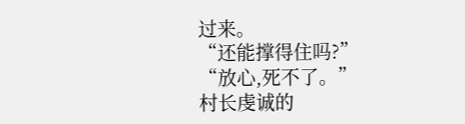过来。
“还能撑得住吗?”
“放心,死不了。”
村长虔诚的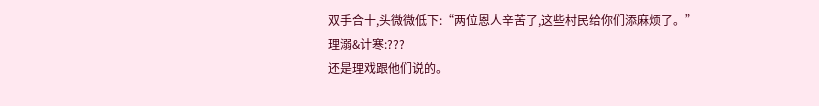双手合十,头微微低下:“两位恩人辛苦了,这些村民给你们添麻烦了。”
理溺&计寒:???
还是理戏跟他们说的。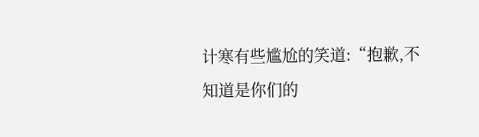计寒有些尴尬的笑道:“抱歉,不知道是你们的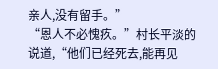亲人,没有留手。”
“恩人不必愧疚。”村长平淡的说道,“他们已经死去,能再见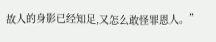故人的身影已经知足,又怎么敢怪罪恩人。”